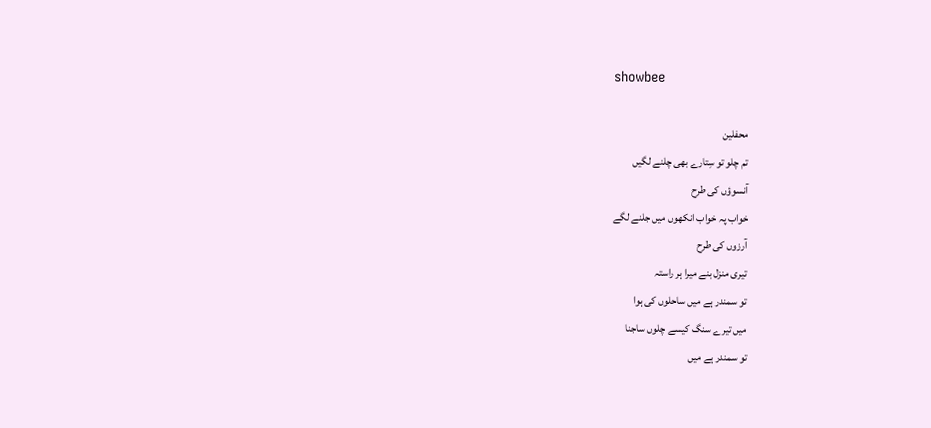showbee

محفلین
تم چلو تو سِتارے بھی چلنے لگیں
آنسوؤں کی طرح
خواب پہ خواب انکھوں میں جلنے لگے
آرزوں کی طرح
تیری منزل بنے میرا ہر راستہ
تو سمندر ہے میں ساحلوں کی ہوا
میں تیرے سنگ کیسے چلوں ساجنا
تو سمندر ہے میں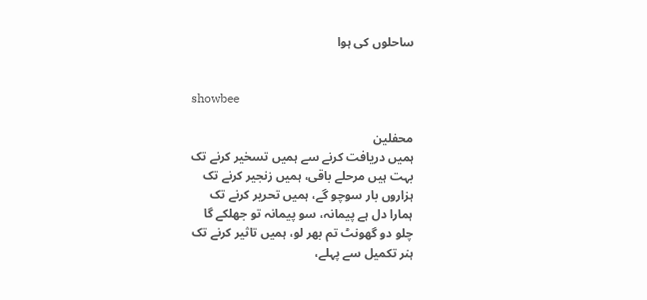ساحلوں کی ہوا


showbee

محفلین
ہمیں دریافت کرنے سے ہمیں تسخیر کرنے تک
بہت ہیں مرحلے باقی، ہمیں زنجیر کرنے تک
ہزاروں بار سوچو گے، ہمیں تحریر کرنے تک
ہمارا دل ہے پیمانہ، سو پیمانہ تو جھلکے گا
چلو دو گھونٹ تم بھر لو، ہمیں تاثیر کرنے تک
ہنر تکمیل سے پہلے،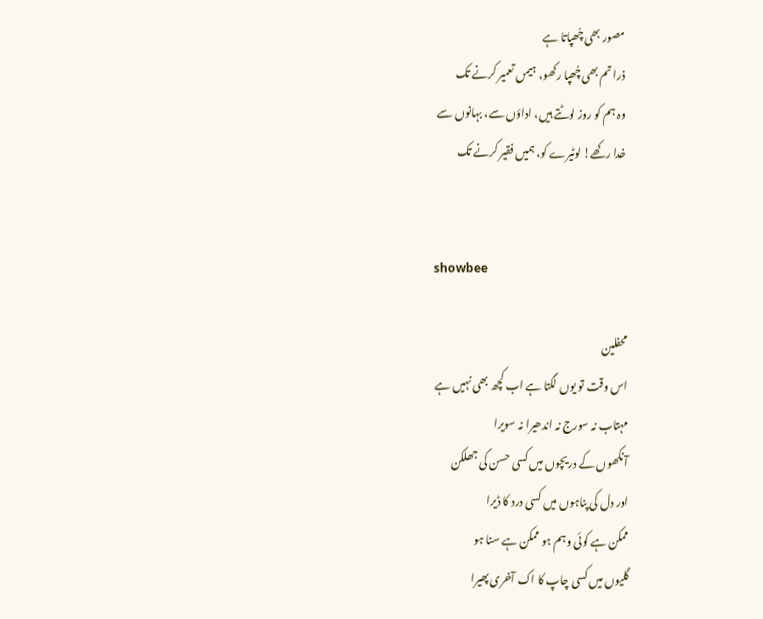مصور بھی چُھپاتا ہے
ذرا تم بھی چُھپا رکھو، ہیمں تعمیر کرنے تک
وہ ہم کو روز لوٹتے ہیں، اداؤں سے، بہانوں سے
خدا رکھے! لوٹیرے کو، ہمیں فقیر کرنے تک


showbee

محفلین
اس وقت تو یوں لگتا ہے اب کچھ بھی نہیں ہے
مہتاب نہ سورج نہ اندھیرا نہ سویرا
آنکھوں کے دریچوں میں کسی حسن کی جھلکن
اور دل کی پناہوں میں کسی درد کا ڈیرا
ممکن ہے کوئی وہم ہو ممکن ہے سنا ہو
گلیوں میں کسی چاپ کا اک آخری پھیرا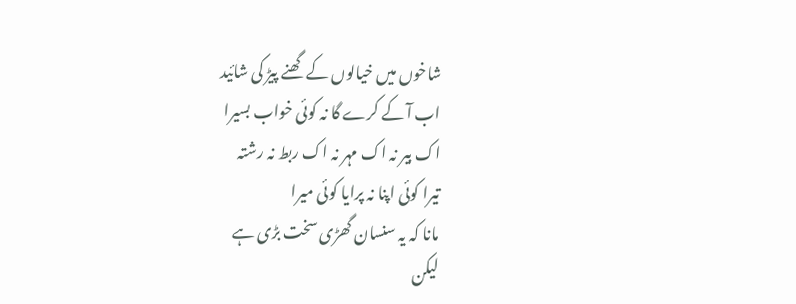شاخوں میں خیالوں کے گھنے پیڑ کی شائید
اب آ کے کرے گا نہ کوئی خواب بسیرا
اک بیر نہ اک مہر نہ اک ربط نہ رشتہ
تیرا کوئی اپنا نہ پرایا کوئی میرا
مانا کہ یہ سنسان گھڑی سخت بڑی ہے
لیکن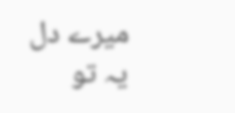میرے دل یہ تو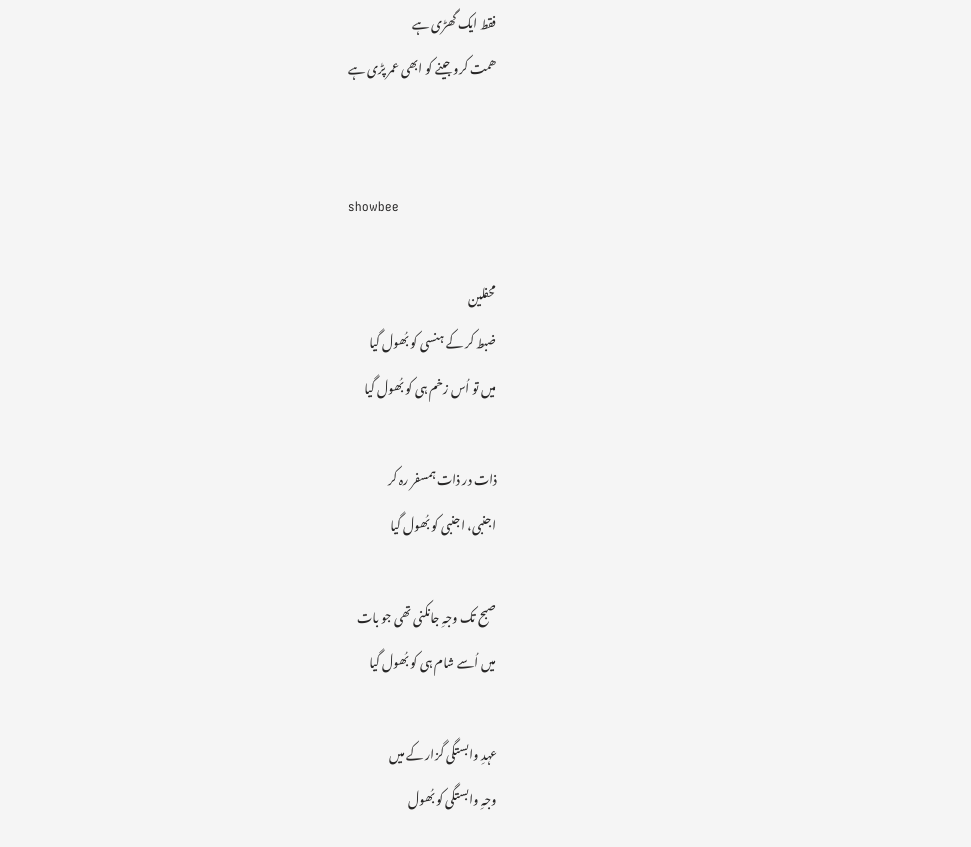فقط ایک گھڑی ہے
ھمت کرو جینے کو ابھی عمر پڑی ہے


showbee

محفلین
ضبط کر کے ہنسی کو بُھول گیا
میں تو اُس زخم ہی کو بُھول گیا

ذات در ذات ہمسفر رہ کر
اجنبی، اجنبی کو بُھول گیا

صبح تک وجہِ جانکنی تھی جو بات
میں اُسے شام ہی کو بُھول گیا

عہدِ وابستگی گزار کے میں
وجہِ وابستگی کو بُھول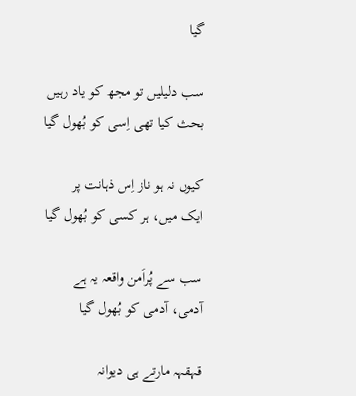گیا

سب دلیلیں تو مجھ کو یاد رہیں
بحث کیا تھی اِسی کو بُھول گیا

کیوں نہ ہو ناز اِس ذہانت پر
ایک میں، ہر کسی کو بُھول گیا

سب سے پُراَمن واقعہ یہ ہے
آدمی، آدمی کو بُھول گیا

قہقہہ مارتے ہی دیوانہ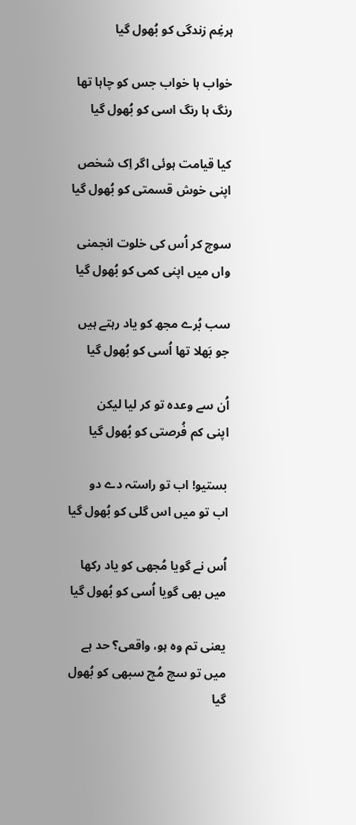ہرغِم زندگی کو بُھول گیا

خواب ہا خواب جس کو چاہا تھا
رنگ ہا رنگ اسی کو بُھول گیا

کیا قیامت ہوئی اگر اِک شخص
اپنی خوش قسمتی کو بُھول گیا

سوچ کر اُس کی خلوت انجمنی
واں میں اپنی کمی کو بُھول گیا

سب بُرے مجھ کو یاد رہتے ہیں
جو بَھلا تھا اُسی کو بُھول گیا

اُن سے وعدہ تو کر لیا لیکن
اپنی کم فُرصتی کو بُھول گیا

بستیو! اب تو راستہ دے دو
اب تو میں اس گلی کو بُھول گیا

اُس نے گویا مُجھی کو یاد رکھا
میں بھی گویا اُسی کو بُھول گیا

یعنی تم وہ ہو، واقعی؟ حد ہے
میں تو سچ مُچ سبھی کو بُھول گیا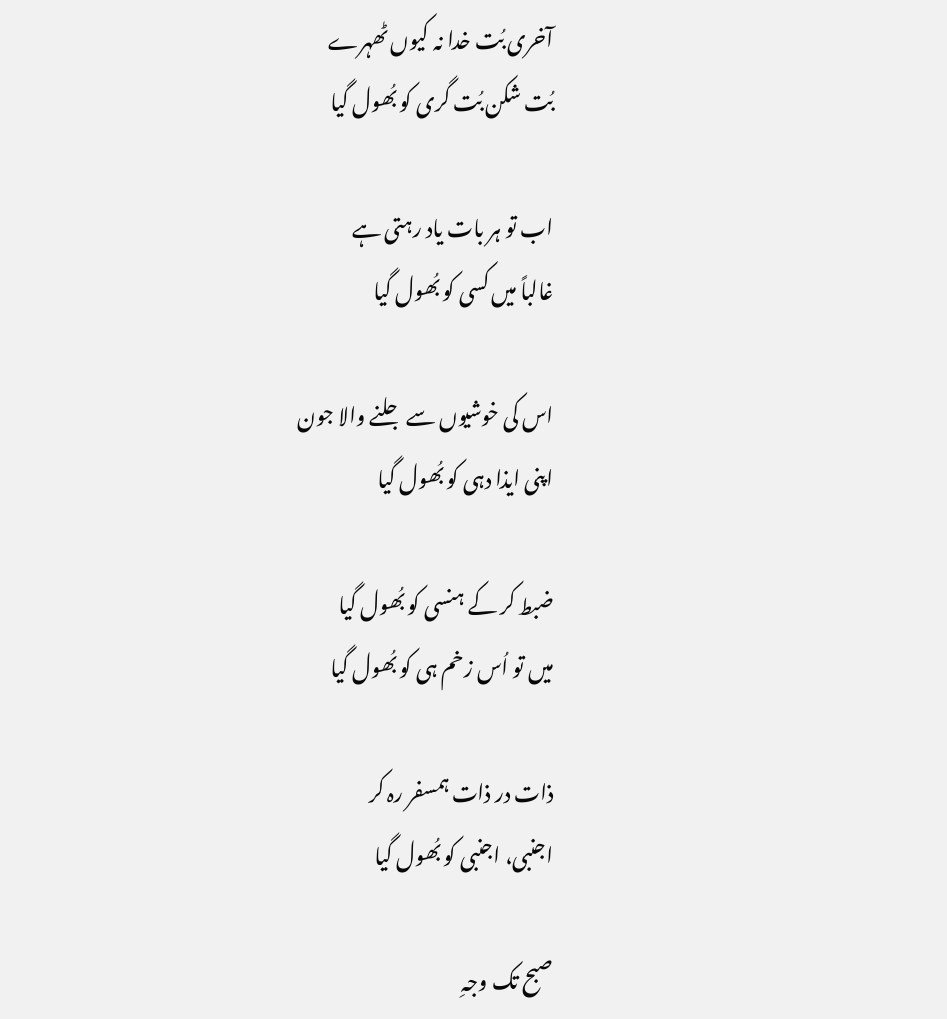آخری بُت خدا نہ کیوں ٹھہرے
بُت شکن بُت گری کو بُھول گیا

اب تو ہر بات یاد رہتی ہے
غالباً میں کسی کو بُھول گیا

اس کی خوشیوں سے جلنے والا جون
اپنی ایذا دہی کو بُھول گیا

ضبط کر کے ہنسی کو بُھول گیا
میں تو اُس زخم ہی کو بُھول گیا

ذات در ذات ہمسفر رہ کر
اجنبی، اجنبی کو بُھول گیا

صبح تک وجہِ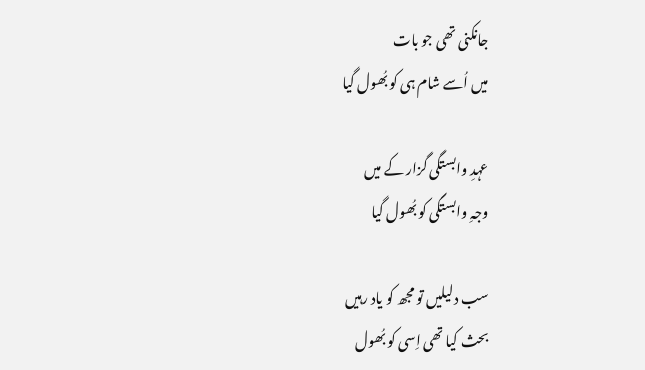جانکنی تھی جو بات
میں اُسے شام ہی کو بُھول گیا

عہدِ وابستگی گزار کے میں
وجہِ وابستگی کو بُھول گیا

سب دلیلیں تو مجھ کو یاد رہیں
بحث کیا تھی اِسی کو بُھول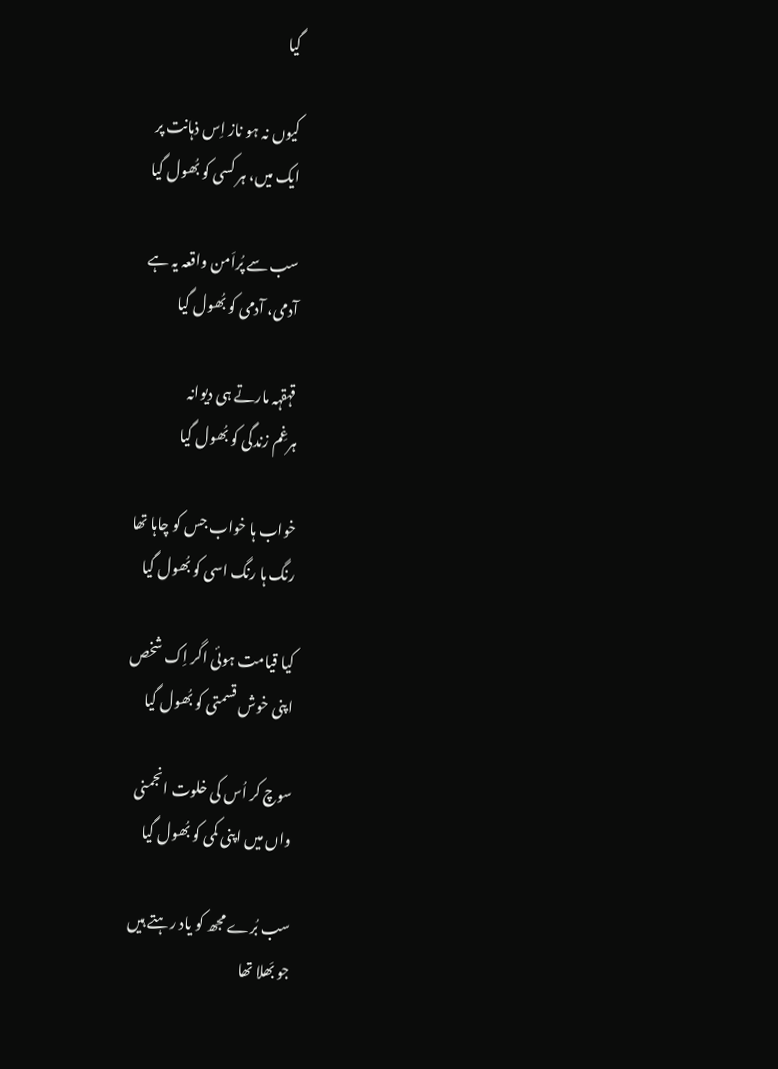گیا

کیوں نہ ہو ناز اِس ذہانت پر
ایک میں، ہر کسی کو بُھول گیا

سب سے پُراَمن واقعہ یہ ہے
آدمی، آدمی کو بُھول گیا

قہقہہ مارتے ہی دیوانہ
ہرغِم زندگی کو بُھول گیا

خواب ہا خواب جس کو چاہا تھا
رنگ ہا رنگ اسی کو بُھول گیا

کیا قیامت ہوئی اگر اِک شخص
اپنی خوش قسمتی کو بُھول گیا

سوچ کر اُس کی خلوت انجمنی
واں میں اپنی کمی کو بُھول گیا

سب بُرے مجھ کو یاد رہتے ہیں
جو بَھلا تھا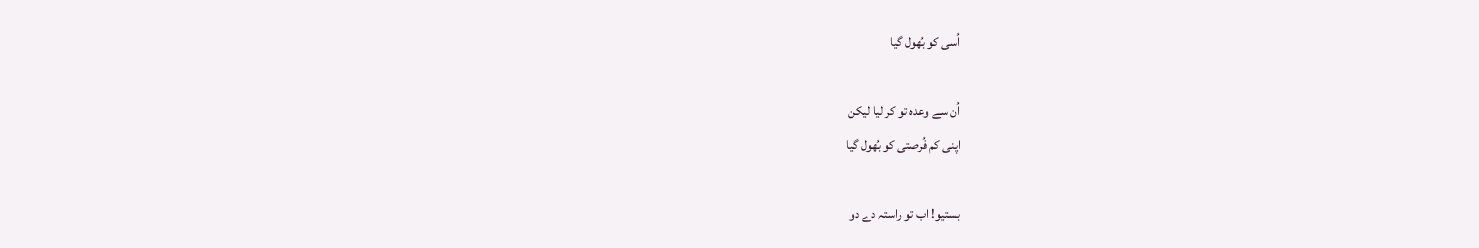اُسی کو بُھول گیا

اُن سے وعدہ تو کر لیا لیکن
اپنی کم فُرصتی کو بُھول گیا

بستیو! اب تو راستہ دے دو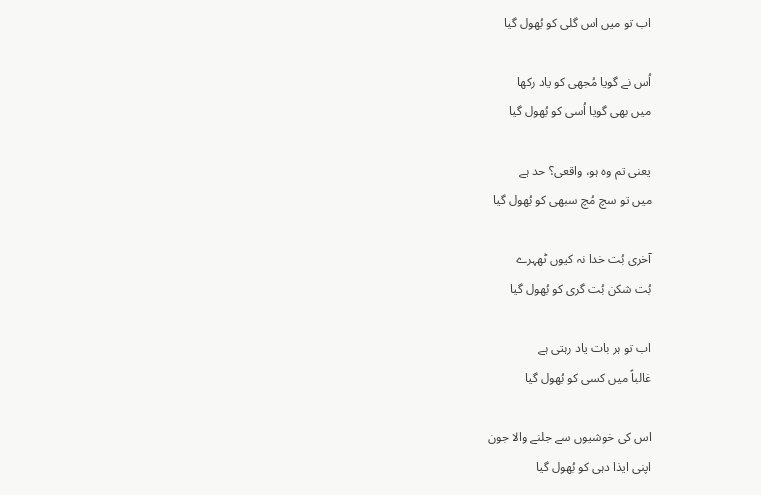اب تو میں اس گلی کو بُھول گیا

اُس نے گویا مُجھی کو یاد رکھا
میں بھی گویا اُسی کو بُھول گیا

یعنی تم وہ ہو، واقعی؟ حد ہے
میں تو سچ مُچ سبھی کو بُھول گیا

آخری بُت خدا نہ کیوں ٹھہرے
بُت شکن بُت گری کو بُھول گیا

اب تو ہر بات یاد رہتی ہے
غالباً میں کسی کو بُھول گیا

اس کی خوشیوں سے جلنے والا جون
اپنی ایذا دہی کو بُھول گیا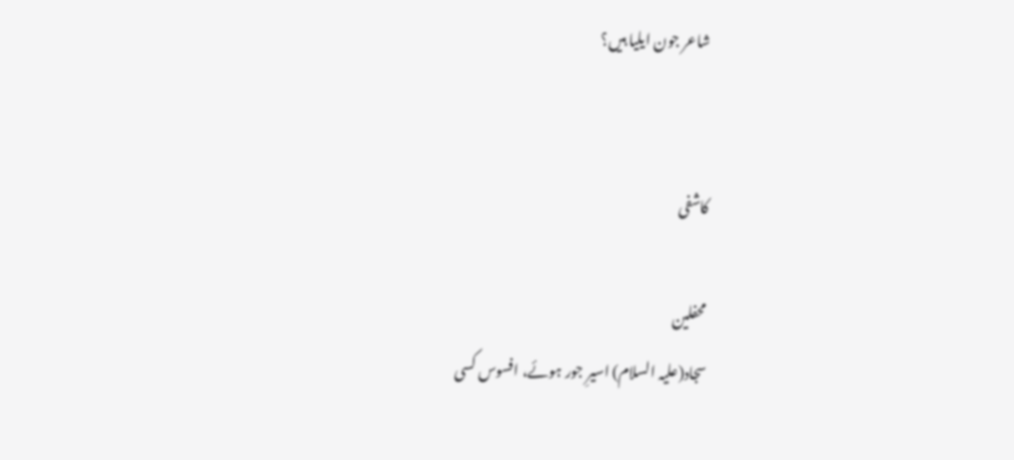شاعر جون ایلیا ہیں؟


کاشفی

محفلین
سجاد(علیہ السلام) اسیرِ جور ہوئے، افسوس کسی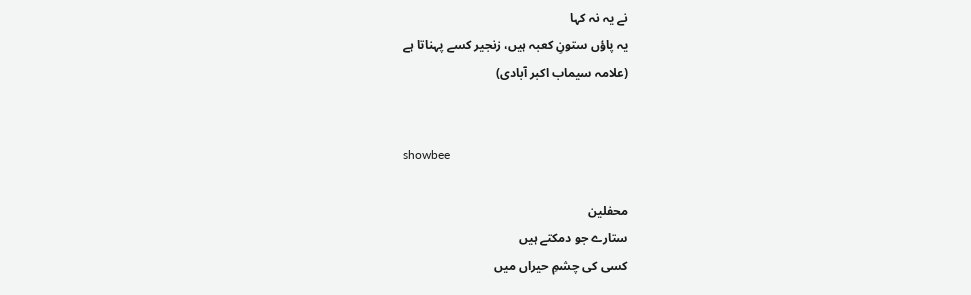نے یہ نہ کہا
یہ پاؤں ستونِ کعبہ ہیں، زنجیر کسے پہناتا ہے
(علامہ سیماب اکبر آبادی)


showbee

محفلین
ستارے جو دمکتے ہیں
کسی کی چشمِ حیراں میں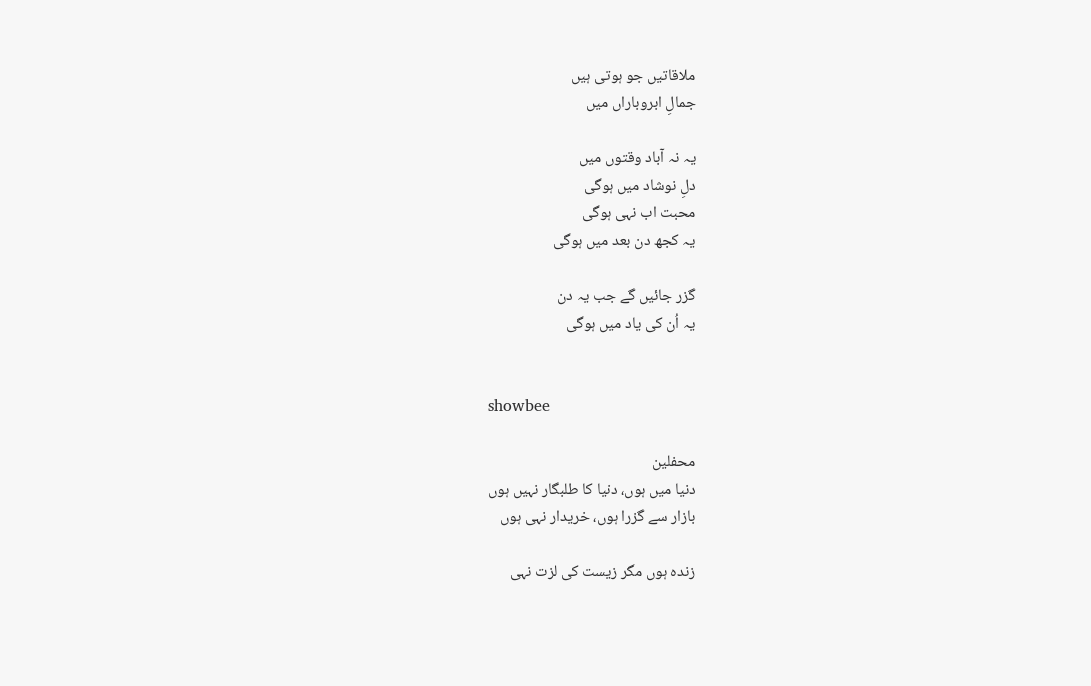ملاقاتیں جو ہوتی ہیں
جمالِ ابروباراں میں

یہ نہ آباد وقتوں میں
دلِ نوشاد میں ہوگی
محبت اب نہی ہوگی
یہ کجھ دن بعد میں ہوگی

گزر جائیں گے جب یہ دن
یہ اُن کی یاد میں ہوگی


showbee

محفلین
دنیا میں ہوں، دنیا کا طلبگار نہیں ہوں
بازار سے گزرا ہوں، خریدار نہی ہوں

زندہ ہوں مگر زیست کی لزت نہی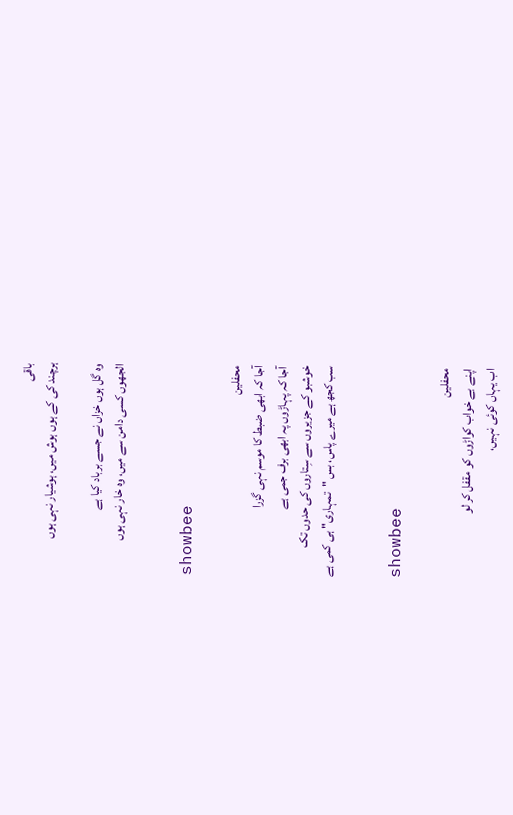باقی
ہرچند کی کے ہوں ہوش میں، ہوشیار نہی ہوں

وہ گل ہوں خزاں نے جسے برباد کیا ہے
الجھوں کسی دامن سے میں، وہ خار نہی ہوں


showbee

محفلین
آجا کہ ابھی ضبط کا موسم نہی گزرا
آجا کہ پہاڑوں پہ ابھی برف جمی ہے
خوشبو کے جزیروں سے سِتاروں کی حدوں تک
سب کجھ ہے میرے پاس، بس "تمہاری" ہی کمی ہے


showbee

محفلین
اپنے بے خواب کواڑوں کو مقفل کر لو
اب یہاں کوئی نہیں،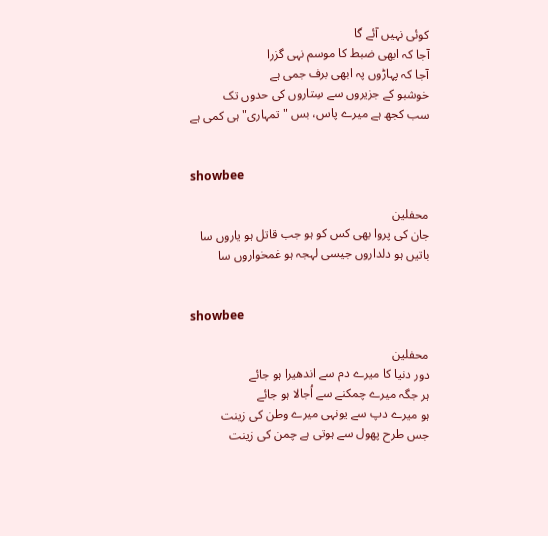کوئی نہیں آئے گا
آجا کہ ابھی ضبط کا موسم نہی گزرا
آجا کہ پہاڑوں پہ ابھی برف جمی ہے
خوشبو کے جزیروں سے سِتاروں کی حدوں تک
سب کجھ ہے میرے پاس، بس "تمہاری" ہی کمی ہے


showbee

محفلین
جان کی پروا بھی کس کو ہو جب قاتل ہو یاروں سا
باتیں ہو دلداروں جیسی لہجہ ہو غمخواروں سا


showbee

محفلین
دور دنیا کا میرے دم سے اندھیرا ہو جائے
ہر جگہ میرے چمکنے سے اُجالا ہو جائے
ہو میرے دپ سے یونہی میرے وطن کی زینت
جس طرح پھول سے ہوتی ہے چمن کی زینت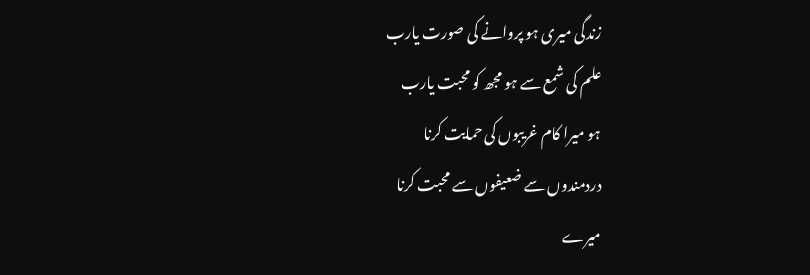زندگی میری ہو پروانے کی صورت یارب
علم کی شمع سے ہو مجھ کو محبت یارب
ہو میرا کام غریبوں کی حمایت کرنا
دردمندوں سے ضعیفوں سے محبت کرنا
میرے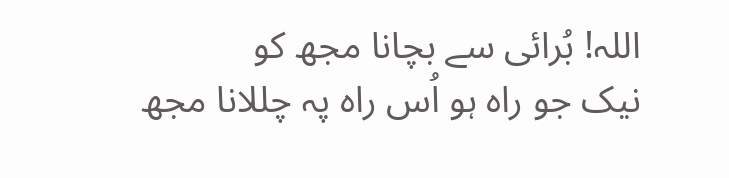اللہ! بُرائی سے بچانا مجھ کو
نیک جو راہ ہو اُس راہ پہ چللانا مجھ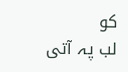کو
لب پہ آتی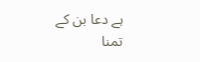ہے دعا بن کے تمنا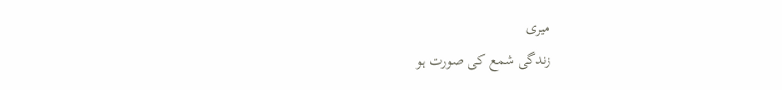میری
زندگی شمع کی صورت ہو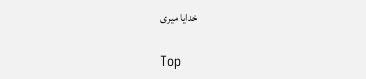خدایا میری

Top